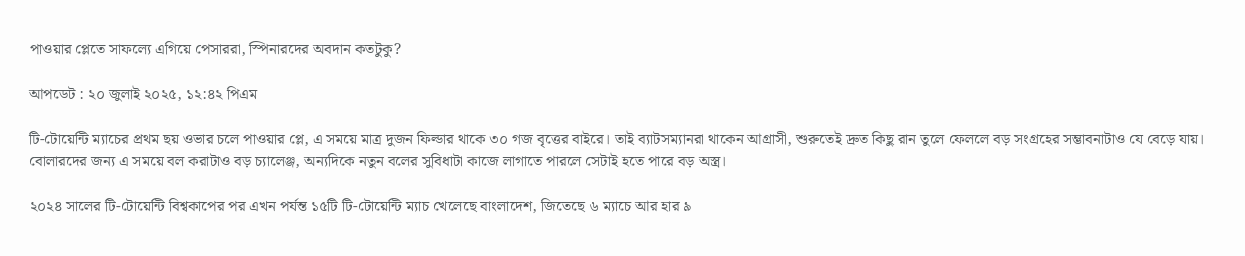পাওয়ার প্লেতে সাফল্যে এগিয়ে পেসাররা, স্পিনারদের অবদান কতটুকু?

আপডেট : ২০ জুলাই ২০২৫, ১২:৪২ পিএম

টি-টোয়েন্টি ম্যাচের প্রথম ছয় ওভার চলে পাওয়ার প্লে, এ সময়ে মাত্র দুজন ফিল্ডার থাকে ৩০ গজ বৃত্তের বাইরে। তাই ব্যাটসম্যানরা থাকেন আগ্রাসী, শুরুতেই দ্রুত কিছু রান তুলে ফেললে বড় সংগ্রহের সম্ভাবনাটাও যে বেড়ে যায়। বোলারদের জন্য এ সময়ে বল করাটাও বড় চ্যালেঞ্জ, অন্যদিকে নতুন বলের সুবিধাটা কাজে লাগাতে পারলে সেটাই হতে পারে বড় অস্ত্র।

২০২৪ সালের টি-টোয়েন্টি বিশ্বকাপের পর এখন পর্যন্ত ১৫টি টি-টোয়েন্টি ম্যাচ খেলেছে বাংলাদেশ, জিতেছে ৬ ম্যাচে আর হার ৯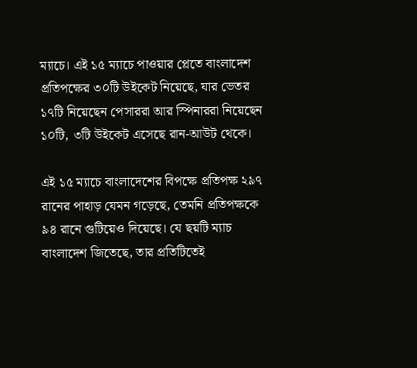ম্যাচে। এই ১৫ ম্যাচে পাওয়ার প্লেতে বাংলাদেশ প্রতিপক্ষের ৩০টি উইকেট নিয়েছে, যার ভেতর ১৭টি নিয়েছেন পেসাররা আর স্পিনাররা নিয়েছেন ১০টি, ৩টি উইকেট এসেছে রান-আউট থেকে।

এই ১৫ ম্যাচে বাংলাদেশের বিপক্ষে প্রতিপক্ষ ২৯৭ রানের পাহাড় যেমন গড়েছে, তেমনি প্রতিপক্ষকে ৯৪ রানে গুটিয়েও দিয়েছে। যে ছয়টি ম্যাচ বাংলাদেশ জিতেছে, তার প্রতিটিতেই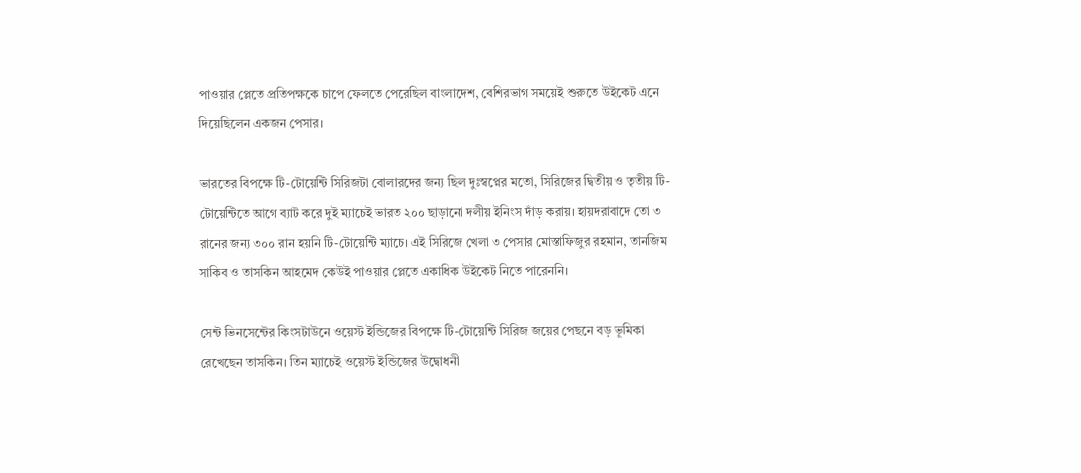পাওয়ার প্লেতে প্রতিপক্ষকে চাপে ফেলতে পেরেছিল বাংলাদেশ, বেশিরভাগ সময়েই শুরুতে উইকেট এনে দিয়েছিলেন একজন পেসার।

ভারতের বিপক্ষে টি-টোয়েন্টি সিরিজটা বোলারদের জন্য ছিল দুঃস্বপ্নের মতো, সিরিজের দ্বিতীয় ও তৃতীয় টি-টোয়েন্টিতে আগে ব্যাট করে দুই ম্যাচেই ভারত ২০০ ছাড়ানো দলীয় ইনিংস দাঁড় করায়। হায়দরাবাদে তো ৩ রানের জন্য ৩০০ রান হয়নি টি-টোয়েন্টি ম্যাচে। এই সিরিজে খেলা ৩ পেসার মোস্তাফিজুর রহমান, তানজিম সাকিব ও তাসকিন আহমেদ কেউই পাওয়ার প্লেতে একাধিক উইকেট নিতে পারেননি।

সেন্ট ভিনসেন্টের কিংসটাউনে ওয়েস্ট ইন্ডিজের বিপক্ষে টি-টোয়েন্টি সিরিজ জয়ের পেছনে বড় ভূমিকা রেখেছেন তাসকিন। তিন ম্যাচেই ওয়েস্ট ইন্ডিজের উদ্বোধনী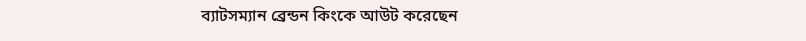ব্যাটসম্যান ব্রেন্ডন কিংকে আউট করেছেন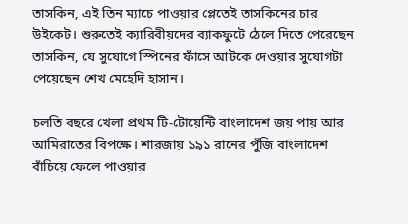তাসকিন, এই তিন ম্যাচে পাওয়ার প্লেতেই তাসকিনের চার উইকেট। শুরুতেই ক্যারিবীয়দের ব্যাকফুটে ঠেলে দিতে পেরেছেন তাসকিন, যে সুযোগে স্পিনের ফাঁসে আটকে দেওয়ার সুযোগটা পেয়েছেন শেখ মেহেদি হাসান।

চলতি বছরে খেলা প্রথম টি-টোয়েন্টি বাংলাদেশ জয় পায় আর আমিরাতের বিপক্ষে। শারজায় ১৯১ রানের পুঁজি বাংলাদেশ বাঁচিয়ে ফেলে পাওয়ার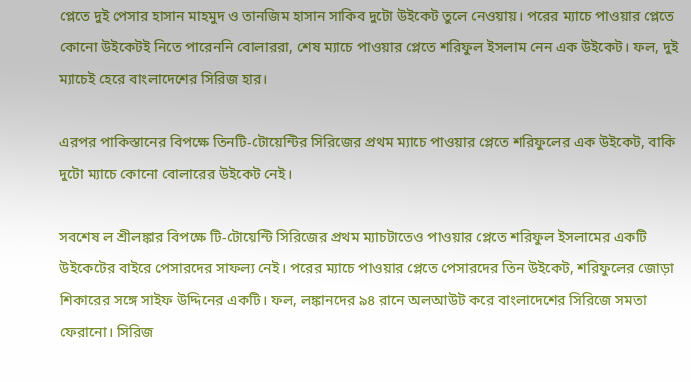প্লেতে দুই পেসার হাসান মাহমুদ ও তানজিম হাসান সাকিব দুটো উইকেট তুলে নেওয়ায়। পরের ম্যাচে পাওয়ার প্লেতে কোনো উইকেটই নিতে পারেননি বোলাররা, শেষ ম্যাচে পাওয়ার প্লেতে শরিফুল ইসলাম নেন এক উইকেট। ফল, দুই ম্যাচেই হেরে বাংলাদেশের সিরিজ হার।

এরপর পাকিস্তানের বিপক্ষে তিনটি-টোয়েন্টির সিরিজের প্রথম ম্যাচে পাওয়ার প্লেতে শরিফুলের এক উইকেট, বাকি দুটো ম্যাচে কোনো বোলারের উইকেট নেই।

সবশেষ ল শ্রীলঙ্কার বিপক্ষে টি-টোয়েন্টি সিরিজের প্রথম ম্যাচটাতেও পাওয়ার প্লেতে শরিফুল ইসলামের একটি উইকেটের বাইরে পেসারদের সাফল্য নেই। পরের ম্যাচে পাওয়ার প্লেতে পেসারদের তিন উইকেট, শরিফুলের জোড়া শিকারের সঙ্গে সাইফ উদ্দিনের একটি। ফল, লঙ্কানদের ৯৪ রানে অলআউট করে বাংলাদেশের সিরিজে সমতা ফেরানো। সিরিজ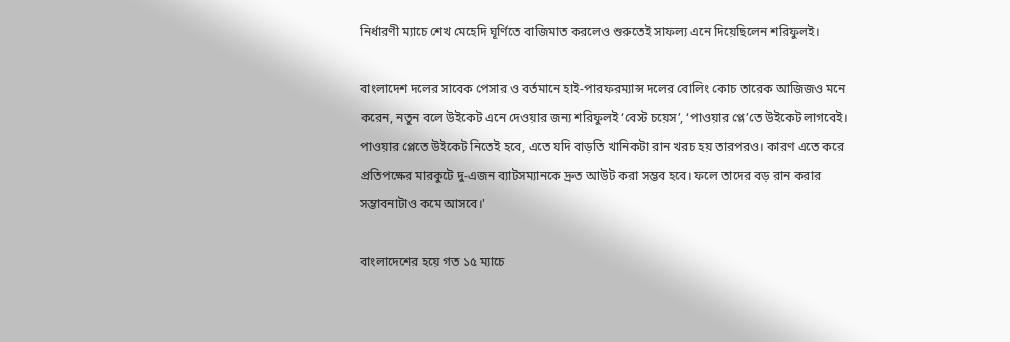নির্ধারণী ম্যাচে শেখ মেহেদি ঘূর্ণিতে বাজিমাত করলেও শুরুতেই সাফল্য এনে দিয়েছিলেন শরিফুলই।

বাংলাদেশ দলের সাবেক পেসার ও বর্তমানে হাই-পারফরম্যান্স দলের বোলিং কোচ তারেক আজিজও মনে করেন, নতুন বলে উইকেট এনে দেওয়ার জন্য শরিফুলই ‘বেস্ট চয়েস’, ‘পাওয়ার প্লে’তে উইকেট লাগবেই। পাওয়ার প্লেতে উইকেট নিতেই হবে, এতে যদি বাড়তি খানিকটা রান খরচ হয় তারপরও। কারণ এতে করে প্রতিপক্ষের মারকুটে দু-এজন ব্যাটসম্যানকে দ্রুত আউট করা সম্ভব হবে। ফলে তাদের বড় রান করার সম্ভাবনাটাও কমে আসবে।'

বাংলাদেশের হয়ে গত ১৫ ম্যাচে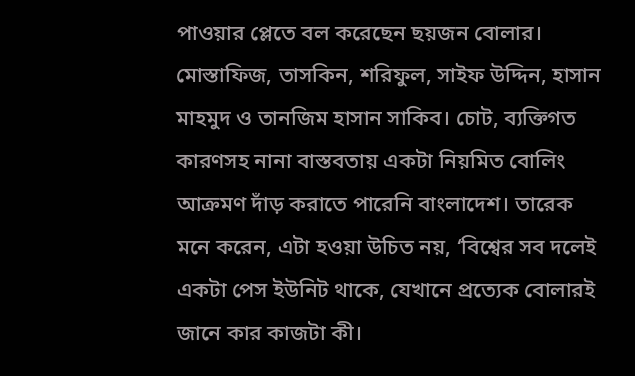পাওয়ার প্লেতে বল করেছেন ছয়জন বোলার। মোস্তাফিজ, তাসকিন, শরিফুল, সাইফ উদ্দিন, হাসান মাহমুদ ও তানজিম হাসান সাকিব। চোট, ব্যক্তিগত কারণসহ নানা বাস্তবতায় একটা নিয়মিত বোলিং আক্রমণ দাঁড় করাতে পারেনি বাংলাদেশ। তারেক মনে করেন, এটা হওয়া উচিত নয়, ‘বিশ্বের সব দলেই একটা পেস ইউনিট থাকে, যেখানে প্রত্যেক বোলারই জানে কার কাজটা কী।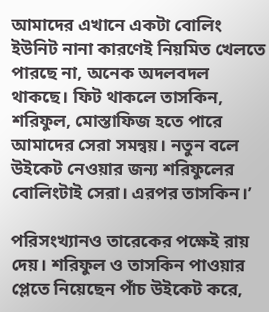আমাদের এখানে একটা বোলিং ইউনিট নানা কারণেই নিয়মিত খেলতে পারছে না, অনেক অদলবদল থাকছে। ফিট থাকলে তাসকিন, শরিফুল, মোস্তাফিজ হতে পারে আমাদের সেরা সমন্বয়। নতুন বলে উইকেট নেওয়ার জন্য শরিফুলের বোলিংটাই সেরা। এরপর তাসকিন।’

পরিসংখ্যানও তারেকের পক্ষেই রায় দেয়। শরিফুল ও তাসকিন পাওয়ার প্লেতে নিয়েছেন পাঁচ উইকেট করে,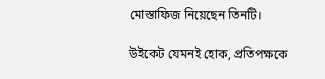মোস্তাফিজ নিয়েছেন তিনটি।

উইকেট যেমনই হোক, প্রতিপক্ষকে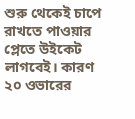শুরু থেকেই চাপে রাখতে পাওয়ার প্লেতে উইকেট লাগবেই। কারণ ২০ ওভারের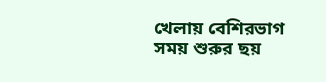খেলায় বেশিরভাগ সময় শুরুর ছয়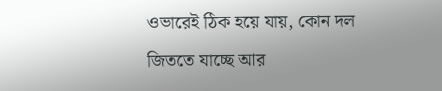ওভারেই ঠিক হয়ে যায়, কোন দল জিততে যাচ্ছে আর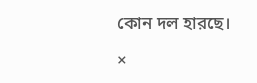কোন দল হারছে।

×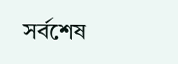সর্বশেষ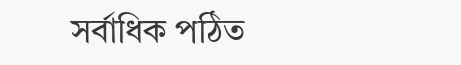সর্বাধিক পঠিত